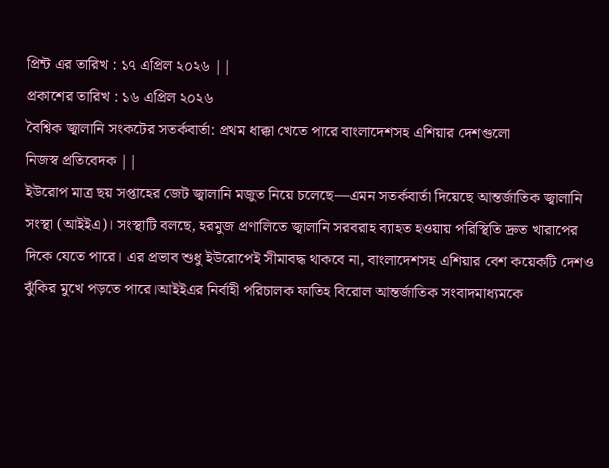প্রিন্ট এর তারিখ : ১৭ এপ্রিল ২০২৬ ||
প্রকাশের তারিখ : ১৬ এপ্রিল ২০২৬
বৈশ্বিক জ্বালানি সংকটের সতর্কবার্তা: প্রথম ধাক্কা খেতে পারে বাংলাদেশসহ এশিয়ার দেশগুলো
নিজস্ব প্রতিবেদক ||
ইউরোপ মাত্র ছয় সপ্তাহের জেট জ্বালানি মজুত নিয়ে চলেছে—এমন সতর্কবার্তা দিয়েছে আন্তর্জাতিক জ্বালানি সংস্থা (আইইএ)। সংস্থাটি বলছে, হরমুজ প্রণালিতে জ্বালানি সরবরাহ ব্যাহত হওয়ায় পরিস্থিতি দ্রুত খারাপের দিকে যেতে পারে। এর প্রভাব শুধু ইউরোপেই সীমাবদ্ধ থাকবে না, বাংলাদেশসহ এশিয়ার বেশ কয়েকটি দেশও ঝুঁকির মুখে পড়তে পারে।আইইএর নির্বাহী পরিচালক ফাতিহ বিরোল আন্তর্জাতিক সংবাদমাধ্যমকে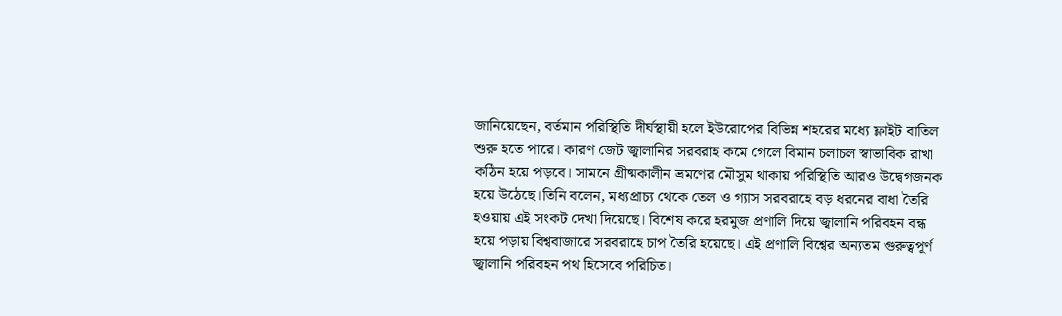জানিয়েছেন, বর্তমান পরিস্থিতি দীর্ঘস্থায়ী হলে ইউরোপের বিভিন্ন শহরের মধ্যে ফ্লাইট বাতিল শুরু হতে পারে। কারণ জেট জ্বালানির সরবরাহ কমে গেলে বিমান চলাচল স্বাভাবিক রাখা কঠিন হয়ে পড়বে। সামনে গ্রীষ্মকালীন ভ্রমণের মৌসুম থাকায় পরিস্থিতি আরও উদ্বেগজনক হয়ে উঠেছে।তিনি বলেন, মধ্যপ্রাচ্য থেকে তেল ও গ্যাস সরবরাহে বড় ধরনের বাধা তৈরি হওয়ায় এই সংকট দেখা দিয়েছে। বিশেষ করে হরমুজ প্রণালি দিয়ে জ্বালানি পরিবহন বন্ধ হয়ে পড়ায় বিশ্ববাজারে সরবরাহে চাপ তৈরি হয়েছে। এই প্রণালি বিশ্বের অন্যতম গুরুত্বপূর্ণ জ্বালানি পরিবহন পথ হিসেবে পরিচিত।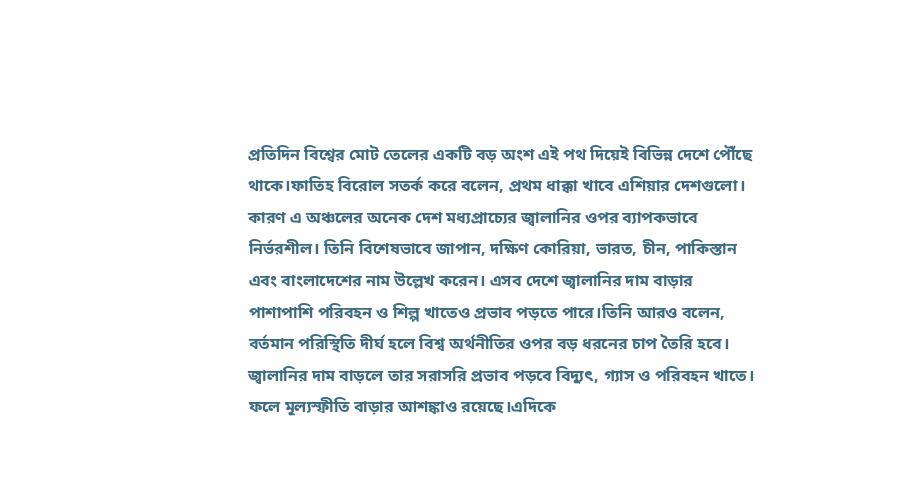প্রতিদিন বিশ্বের মোট তেলের একটি বড় অংশ এই পথ দিয়েই বিভিন্ন দেশে পৌঁছে থাকে।ফাতিহ বিরোল সতর্ক করে বলেন, প্রথম ধাক্কা খাবে এশিয়ার দেশগুলো। কারণ এ অঞ্চলের অনেক দেশ মধ্যপ্রাচ্যের জ্বালানির ওপর ব্যাপকভাবে নির্ভরশীল। তিনি বিশেষভাবে জাপান, দক্ষিণ কোরিয়া, ভারত, চীন, পাকিস্তান এবং বাংলাদেশের নাম উল্লেখ করেন। এসব দেশে জ্বালানির দাম বাড়ার পাশাপাশি পরিবহন ও শিল্প খাতেও প্রভাব পড়তে পারে।তিনি আরও বলেন, বর্তমান পরিস্থিতি দীর্ঘ হলে বিশ্ব অর্থনীতির ওপর বড় ধরনের চাপ তৈরি হবে। জ্বালানির দাম বাড়লে তার সরাসরি প্রভাব পড়বে বিদ্যুৎ, গ্যাস ও পরিবহন খাতে। ফলে মূল্যস্ফীতি বাড়ার আশঙ্কাও রয়েছে।এদিকে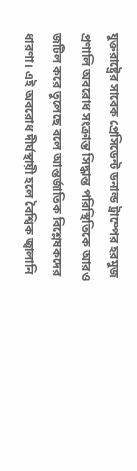যুক্তরাষ্ট্রের সাবেক প্রেসিডেন্ট ডনাল্ড ট্রাম্পের হরমুজ প্রণালি অবরোধ সংক্রান্ত সিদ্ধান্ত পরিস্থিতিকে আরও জটিল করে তুলেছে বলে আন্তর্জাতিক বিশ্লেষকদের ধারণা। এই অবরোধ দীর্ঘস্থায়ী হলে বৈশ্বিক জ্বালানি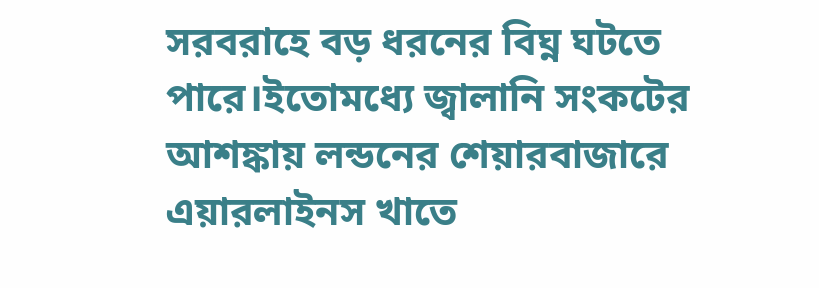সরবরাহে বড় ধরনের বিঘ্ন ঘটতে পারে।ইতোমধ্যে জ্বালানি সংকটের আশঙ্কায় লন্ডনের শেয়ারবাজারে এয়ারলাইনস খাতে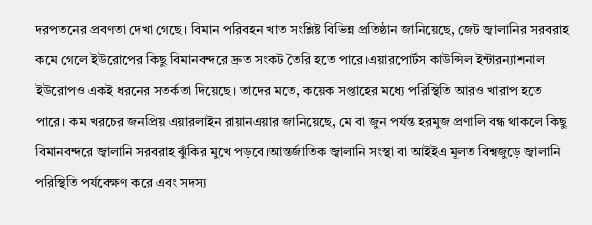দরপতনের প্রবণতা দেখা গেছে। বিমান পরিবহন খাত সংশ্লিষ্ট বিভিন্ন প্রতিষ্ঠান জানিয়েছে, জেট জ্বালানির সরবরাহ কমে গেলে ইউরোপের কিছু বিমানবন্দরে দ্রুত সংকট তৈরি হতে পারে।এয়ারপোর্টস কাউন্সিল ইন্টারন্যাশনাল ইউরোপও একই ধরনের সতর্কতা দিয়েছে। তাদের মতে, কয়েক সপ্তাহের মধ্যে পরিস্থিতি আরও খারাপ হতে পারে। কম খরচের জনপ্রিয় এয়ারলাইন রায়ানএয়ার জানিয়েছে, মে বা জুন পর্যন্ত হরমুজ প্রণালি বন্ধ থাকলে কিছু বিমানবন্দরে জ্বালানি সরবরাহ ঝুঁকির মুখে পড়বে।আন্তর্জাতিক জ্বালানি সংস্থা বা আইইএ মূলত বিশ্বজুড়ে জ্বালানি পরিস্থিতি পর্যবেক্ষণ করে এবং সদস্য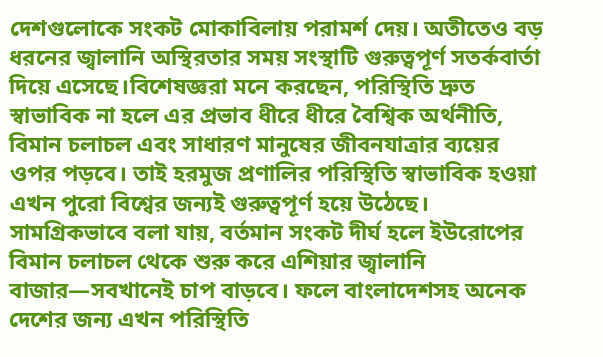দেশগুলোকে সংকট মোকাবিলায় পরামর্শ দেয়। অতীতেও বড় ধরনের জ্বালানি অস্থিরতার সময় সংস্থাটি গুরুত্বপূর্ণ সতর্কবার্তা দিয়ে এসেছে।বিশেষজ্ঞরা মনে করছেন, পরিস্থিতি দ্রুত স্বাভাবিক না হলে এর প্রভাব ধীরে ধীরে বৈশ্বিক অর্থনীতি, বিমান চলাচল এবং সাধারণ মানুষের জীবনযাত্রার ব্যয়ের ওপর পড়বে। তাই হরমুজ প্রণালির পরিস্থিতি স্বাভাবিক হওয়া এখন পুরো বিশ্বের জন্যই গুরুত্বপূর্ণ হয়ে উঠেছে।
সামগ্রিকভাবে বলা যায়, বর্তমান সংকট দীর্ঘ হলে ইউরোপের বিমান চলাচল থেকে শুরু করে এশিয়ার জ্বালানি বাজার—সবখানেই চাপ বাড়বে। ফলে বাংলাদেশসহ অনেক দেশের জন্য এখন পরিস্থিতি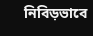নিবিড়ভাবে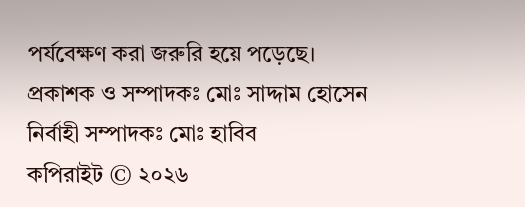পর্যবেক্ষণ করা জরুরি হয়ে পড়েছে।
প্রকাশক ও সম্পাদকঃ মোঃ সাদ্দাম হোসেন
নির্বাহী সম্পাদকঃ মোঃ হাবিব
কপিরাইট © ২০২৬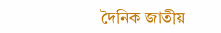দৈনিক জাতীয়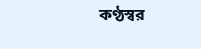কণ্ঠস্বর